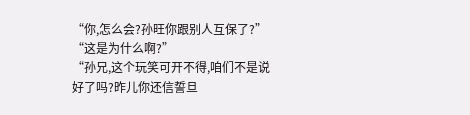“你,怎么会?孙旺你跟别人互保了?”
“这是为什么啊?”
“孙兄,这个玩笑可开不得,咱们不是说好了吗?昨儿你还信誓旦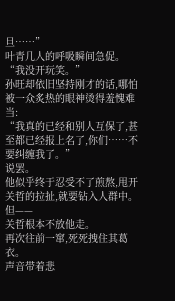旦……”
叶青几人的呼吸瞬间急促。
“我没开玩笑。”
孙旺却依旧坚持刚才的话,哪怕被一众炙热的眼神烫得羞愧难当:
“我真的已经和别人互保了,甚至都已经报上名了,你们……不要纠缠我了。”
说罢。
他似乎终于忍受不了煎熬,甩开关哲的拉扯,就要钻入人群中。
但——
关哲根本不放他走。
再次往前一窜,死死拽住其葛衣。
声音带着悲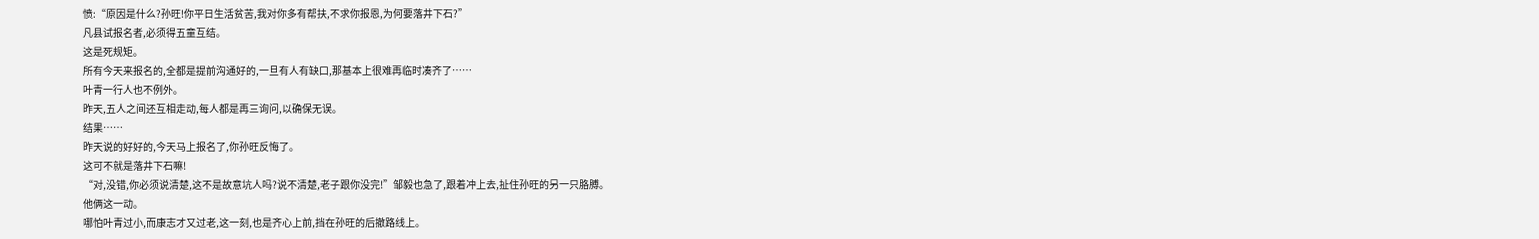愤:“原因是什么?孙旺!你平日生活贫苦,我对你多有帮扶,不求你报恩,为何要落井下石?”
凡县试报名者,必须得五童互结。
这是死规矩。
所有今天来报名的,全都是提前沟通好的,一旦有人有缺口,那基本上很难再临时凑齐了……
叶青一行人也不例外。
昨天,五人之间还互相走动,每人都是再三询问,以确保无误。
结果……
昨天说的好好的,今天马上报名了,你孙旺反悔了。
这可不就是落井下石嘛!
“对,没错,你必须说清楚,这不是故意坑人吗?说不清楚,老子跟你没完!”邹毅也急了,跟着冲上去,扯住孙旺的另一只胳膊。
他俩这一动。
哪怕叶青过小,而康志才又过老,这一刻,也是齐心上前,挡在孙旺的后撤路线上。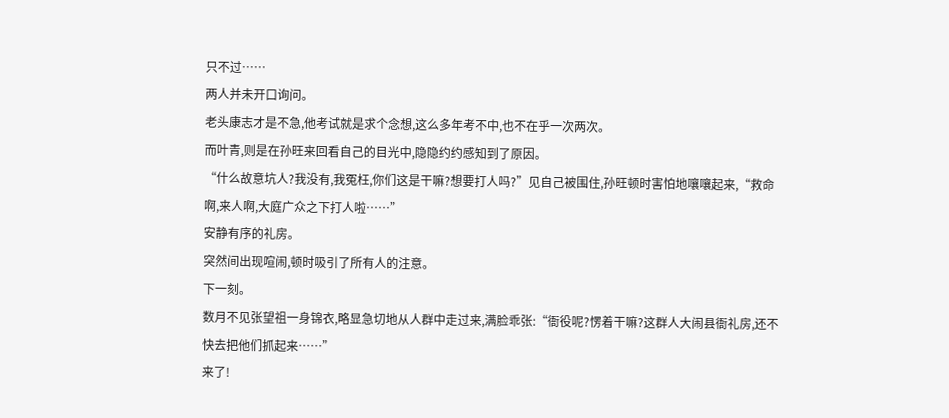只不过……
两人并未开口询问。
老头康志才是不急,他考试就是求个念想,这么多年考不中,也不在乎一次两次。
而叶青,则是在孙旺来回看自己的目光中,隐隐约约感知到了原因。
“什么故意坑人?我没有,我冤枉,你们这是干嘛?想要打人吗?”见自己被围住,孙旺顿时害怕地嚷嚷起来,“救命啊,来人啊,大庭广众之下打人啦……”
安静有序的礼房。
突然间出现喧闹,顿时吸引了所有人的注意。
下一刻。
数月不见张望祖一身锦衣,略显急切地从人群中走过来,满脸乖张:“衙役呢?愣着干嘛?这群人大闹县衙礼房,还不快去把他们抓起来……”
来了!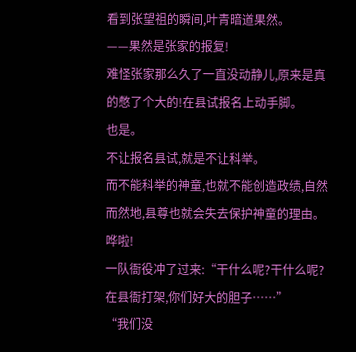看到张望祖的瞬间,叶青暗道果然。
——果然是张家的报复!
难怪张家那么久了一直没动静儿,原来是真的憋了个大的!在县试报名上动手脚。
也是。
不让报名县试,就是不让科举。
而不能科举的神童,也就不能创造政绩,自然而然地,县尊也就会失去保护神童的理由。
哗啦!
一队衙役冲了过来:“干什么呢?干什么呢?在县衙打架,你们好大的胆子……”
“我们没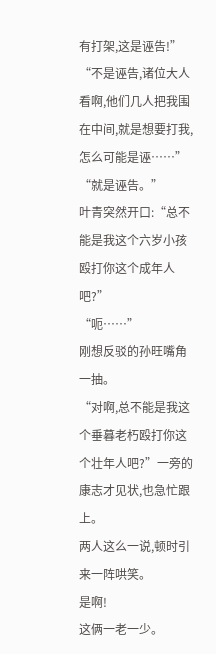有打架,这是诬告!”
“不是诬告,诸位大人看啊,他们几人把我围在中间,就是想要打我,怎么可能是诬……”
“就是诬告。”
叶青突然开口:“总不能是我这个六岁小孩殴打你这个成年人吧?”
“呃……”
刚想反驳的孙旺嘴角一抽。
“对啊,总不能是我这个垂暮老朽殴打你这个壮年人吧?”一旁的康志才见状,也急忙跟上。
两人这么一说,顿时引来一阵哄笑。
是啊!
这俩一老一少。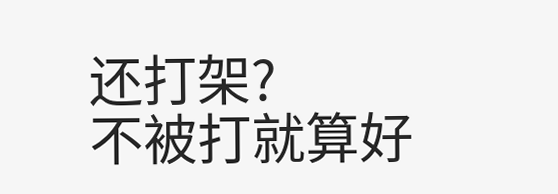还打架?
不被打就算好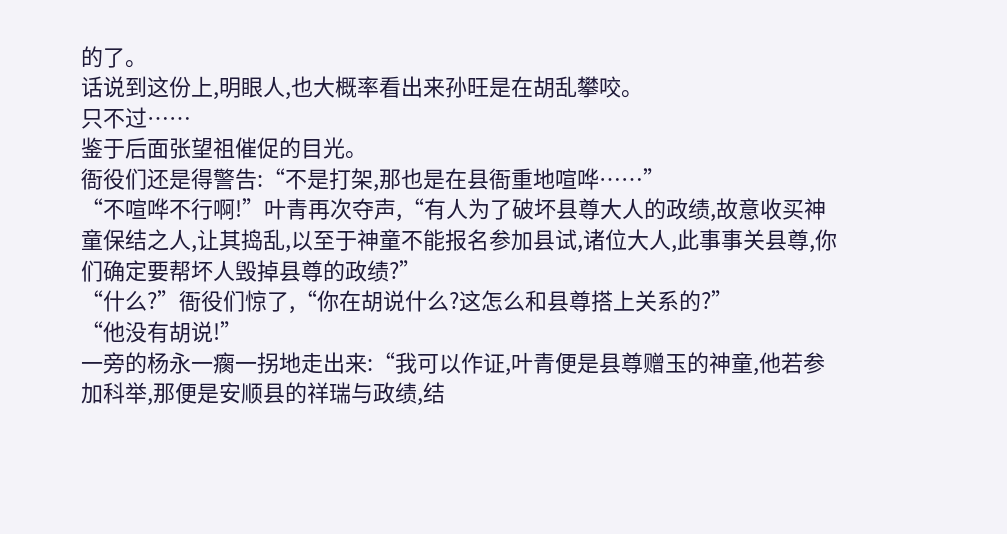的了。
话说到这份上,明眼人,也大概率看出来孙旺是在胡乱攀咬。
只不过……
鉴于后面张望祖催促的目光。
衙役们还是得警告:“不是打架,那也是在县衙重地喧哗……”
“不喧哗不行啊!”叶青再次夺声,“有人为了破坏县尊大人的政绩,故意收买神童保结之人,让其捣乱,以至于神童不能报名参加县试,诸位大人,此事事关县尊,你们确定要帮坏人毁掉县尊的政绩?”
“什么?”衙役们惊了,“你在胡说什么?这怎么和县尊搭上关系的?”
“他没有胡说!”
一旁的杨永一瘸一拐地走出来:“我可以作证,叶青便是县尊赠玉的神童,他若参加科举,那便是安顺县的祥瑞与政绩,结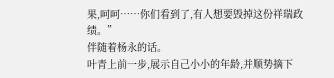果,呵呵……你们看到了,有人想要毁掉这份祥瑞政绩。”
伴随着杨永的话。
叶青上前一步,展示自己小小的年龄,并顺势摘下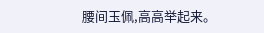腰间玉佩,高高举起来。